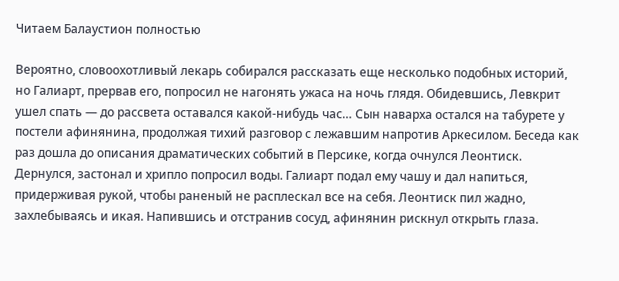Читаем Балаустион полностью

Вероятно, словоохотливый лекарь собирался рассказать еще несколько подобных историй, но Галиарт, прервав его, попросил не нагонять ужаса на ночь глядя. Обидевшись, Левкрит ушел спать — до рассвета оставался какой-нибудь час… Сын наварха остался на табурете у постели афинянина, продолжая тихий разговор с лежавшим напротив Аркесилом. Беседа как раз дошла до описания драматических событий в Персике, когда очнулся Леонтиск. Дернулся, застонал и хрипло попросил воды. Галиарт подал ему чашу и дал напиться, придерживая рукой, чтобы раненый не расплескал все на себя. Леонтиск пил жадно, захлебываясь и икая. Напившись и отстранив сосуд, афинянин рискнул открыть глаза.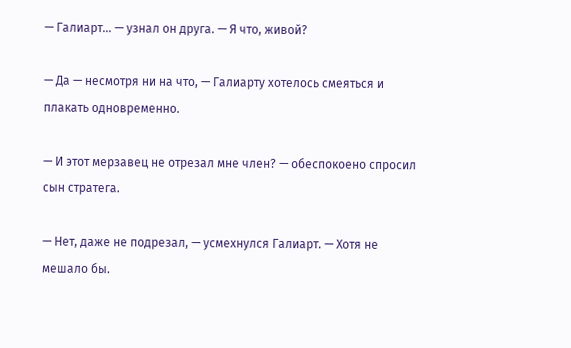— Галиарт… — узнал он друга. — Я что, живой?

— Да — несмотря ни на что, — Галиарту хотелось смеяться и плакать одновременно.

— И этот мерзавец не отрезал мне член? — обеспокоено спросил сын стратега.

— Нет, даже не подрезал, — усмехнулся Галиарт. — Хотя не мешало бы.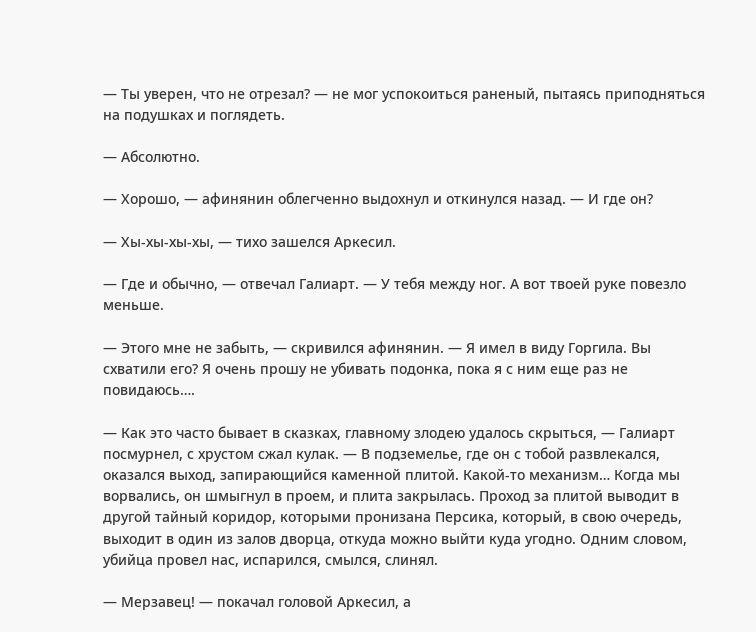— Ты уверен, что не отрезал? — не мог успокоиться раненый, пытаясь приподняться на подушках и поглядеть.

— Абсолютно.

— Хорошо, — афинянин облегченно выдохнул и откинулся назад. — И где он?

— Хы-хы-хы-хы, — тихо зашелся Аркесил.

— Где и обычно, — отвечал Галиарт. — У тебя между ног. А вот твоей руке повезло меньше.

— Этого мне не забыть, — скривился афинянин. — Я имел в виду Горгила. Вы схватили его? Я очень прошу не убивать подонка, пока я с ним еще раз не повидаюсь….

— Как это часто бывает в сказках, главному злодею удалось скрыться, — Галиарт посмурнел, с хрустом сжал кулак. — В подземелье, где он с тобой развлекался, оказался выход, запирающийся каменной плитой. Какой-то механизм… Когда мы ворвались, он шмыгнул в проем, и плита закрылась. Проход за плитой выводит в другой тайный коридор, которыми пронизана Персика, который, в свою очередь, выходит в один из залов дворца, откуда можно выйти куда угодно. Одним словом, убийца провел нас, испарился, смылся, слинял.

— Мерзавец! — покачал головой Аркесил, а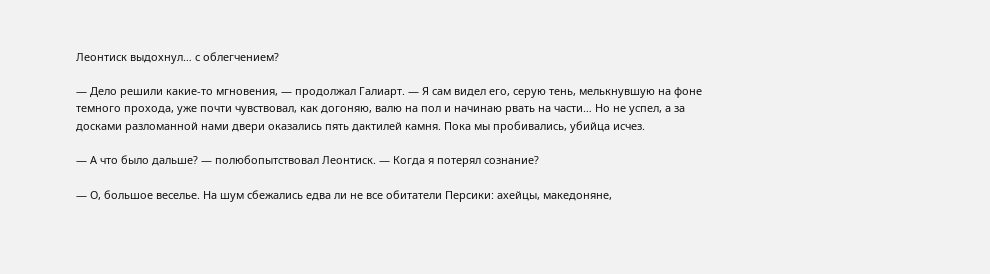Леонтиск выдохнул… с облегчением?

— Дело решили какие-то мгновения, — продолжал Галиарт. — Я сам видел его, серую тень, мелькнувшую на фоне темного прохода, уже почти чувствовал, как догоняю, валю на пол и начинаю рвать на части… Но не успел, а за досками разломанной нами двери оказались пять дактилей камня. Пока мы пробивались, убийца исчез.

— А что было дальше? — полюбопытствовал Леонтиск. — Когда я потерял сознание?

— О, большое веселье. На шум сбежались едва ли не все обитатели Персики: ахейцы, македоняне,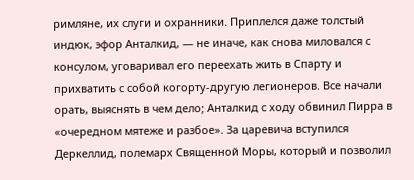римляне, их слуги и охранники. Приплелся даже толстый индюк, эфор Анталкид, — не иначе, как снова миловался с консулом, уговаривал его переехать жить в Спарту и прихватить с собой когорту-другую легионеров. Все начали орать, выяснять в чем дело; Анталкид с ходу обвинил Пирра в «очередном мятеже и разбое». За царевича вступился Деркеллид, полемарх Священной Моры, который и позволил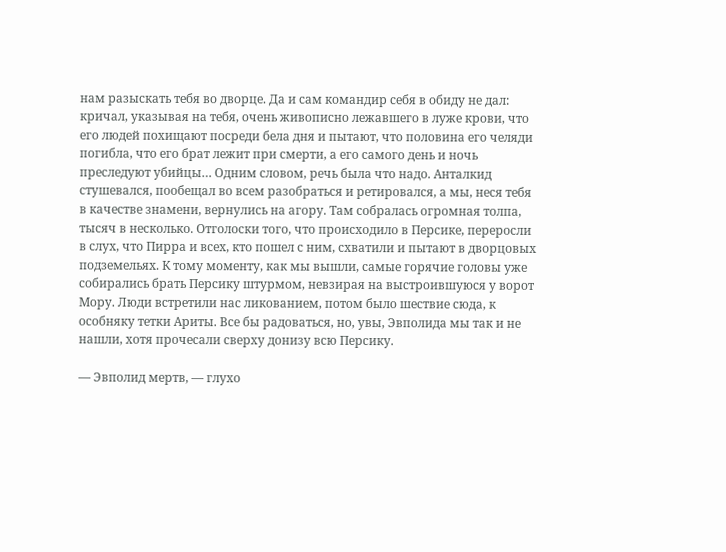нам разыскать тебя во дворце. Да и сам командир себя в обиду не дал: кричал, указывая на тебя, очень живописно лежавшего в луже крови, что его людей похищают посреди бела дня и пытают, что половина его челяди погибла, что его брат лежит при смерти, а его самого день и ночь преследуют убийцы… Одним словом, речь была что надо. Анталкид стушевался, пообещал во всем разобраться и ретировался, а мы, неся тебя в качестве знамени, вернулись на агору. Там собралась огромная толпа, тысяч в несколько. Отголоски того, что происходило в Персике, переросли в слух, что Пирра и всех, кто пошел с ним, схватили и пытают в дворцовых подземельях. К тому моменту, как мы вышли, самые горячие головы уже собирались брать Персику штурмом, невзирая на выстроившуюся у ворот Мору. Люди встретили нас ликованием, потом было шествие сюда, к особняку тетки Ариты. Все бы радоваться, но, увы, Эвполида мы так и не нашли, хотя прочесали сверху донизу всю Персику.

— Эвполид мертв, — глухо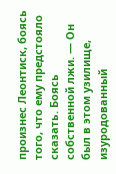произнес Леонтиск, боясь того, что ему предстояло сказать. Боясь собственной лжи. — Он был в этом узилище, изуродованный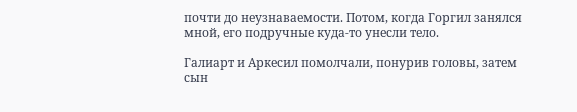почти до неузнаваемости. Потом, когда Горгил занялся мной, его подручные куда-то унесли тело.

Галиарт и Аркесил помолчали, понурив головы, затем сын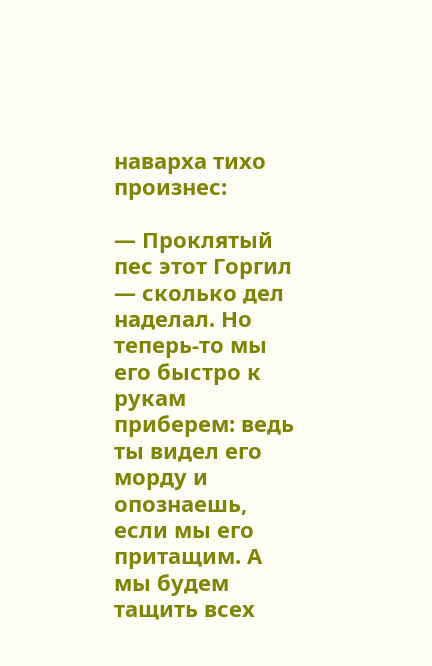наварха тихо произнес:

— Проклятый пес этот Горгил — сколько дел наделал. Но теперь-то мы его быстро к рукам приберем: ведь ты видел его морду и опознаешь, если мы его притащим. А мы будем тащить всех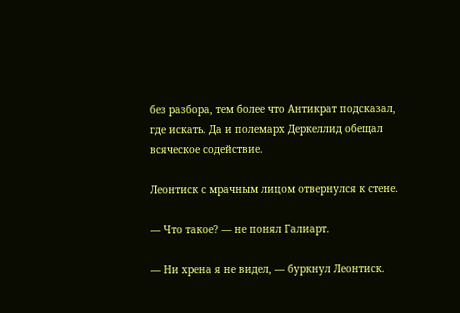без разбора, тем более что Антикрат подсказал, где искать. Да и полемарх Деркеллид обещал всяческое содействие.

Леонтиск с мрачным лицом отвернулся к стене.

— Что такое? — не понял Галиарт.

— Ни хрена я не видел, — буркнул Леонтиск.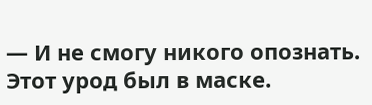— И не смогу никого опознать. Этот урод был в маске.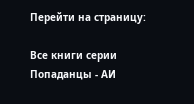Перейти на страницу:

Все книги серии Попаданцы - АИ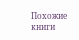Похожие книги